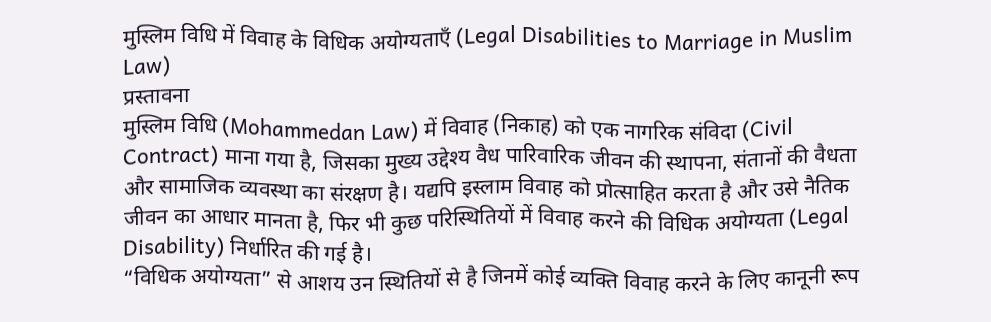मुस्लिम विधि में विवाह के विधिक अयोग्यताएँ (Legal Disabilities to Marriage in Muslim Law)
प्रस्तावना
मुस्लिम विधि (Mohammedan Law) में विवाह (निकाह) को एक नागरिक संविदा (Civil Contract) माना गया है, जिसका मुख्य उद्देश्य वैध पारिवारिक जीवन की स्थापना, संतानों की वैधता और सामाजिक व्यवस्था का संरक्षण है। यद्यपि इस्लाम विवाह को प्रोत्साहित करता है और उसे नैतिक जीवन का आधार मानता है, फिर भी कुछ परिस्थितियों में विवाह करने की विधिक अयोग्यता (Legal Disability) निर्धारित की गई है।
“विधिक अयोग्यता” से आशय उन स्थितियों से है जिनमें कोई व्यक्ति विवाह करने के लिए कानूनी रूप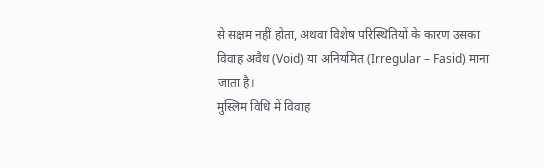से सक्षम नहीं होता, अथवा विशेष परिस्थितियों के कारण उसका विवाह अवैध (Void) या अनियमित (Irregular – Fasid) माना जाता है।
मुस्लिम विधि में विवाह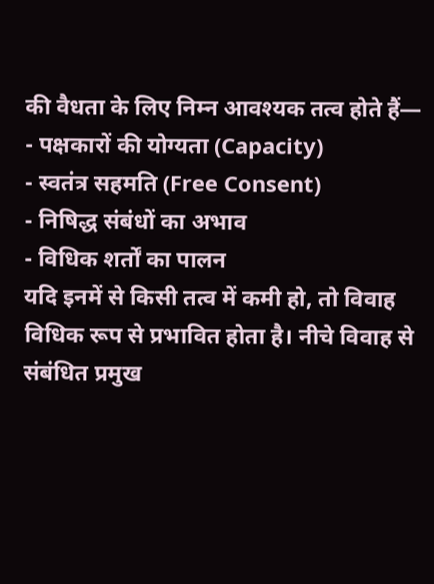की वैधता के लिए निम्न आवश्यक तत्व होते हैं—
- पक्षकारों की योग्यता (Capacity)
- स्वतंत्र सहमति (Free Consent)
- निषिद्ध संबंधों का अभाव
- विधिक शर्तों का पालन
यदि इनमें से किसी तत्व में कमी हो, तो विवाह विधिक रूप से प्रभावित होता है। नीचे विवाह से संबंधित प्रमुख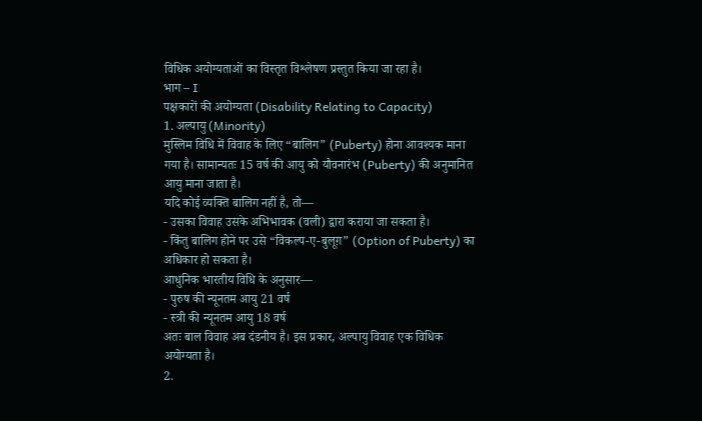विधिक अयोग्यताओं का विस्तृत विश्लेषण प्रस्तुत किया जा रहा है।
भाग – I
पक्षकारों की अयोग्यता (Disability Relating to Capacity)
1. अल्पायु (Minority)
मुस्लिम विधि में विवाह के लिए “बालिग” (Puberty) होना आवश्यक माना गया है। सामान्यतः 15 वर्ष की आयु को यौवनारंभ (Puberty) की अनुमानित आयु माना जाता है।
यदि कोई व्यक्ति बालिग नहीं है, तो—
- उसका विवाह उसके अभिभावक (वली) द्वारा कराया जा सकता है।
- किंतु बालिग होने पर उसे “विकल्प-ए-बुलूग़” (Option of Puberty) का अधिकार हो सकता है।
आधुनिक भारतीय विधि के अनुसार—
- पुरुष की न्यूनतम आयु 21 वर्ष
- स्त्री की न्यूनतम आयु 18 वर्ष
अतः बाल विवाह अब दंडनीय है। इस प्रकार, अल्पायु विवाह एक विधिक अयोग्यता है।
2.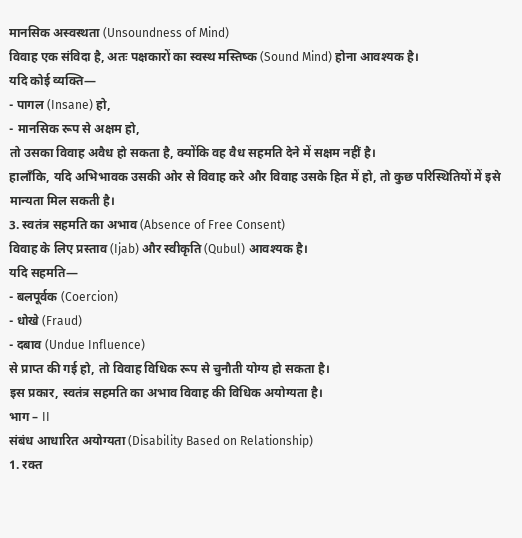मानसिक अस्वस्थता (Unsoundness of Mind)
विवाह एक संविदा है, अतः पक्षकारों का स्वस्थ मस्तिष्क (Sound Mind) होना आवश्यक है।
यदि कोई व्यक्ति—
- पागल (Insane) हो,
- मानसिक रूप से अक्षम हो,
तो उसका विवाह अवैध हो सकता है, क्योंकि वह वैध सहमति देने में सक्षम नहीं है।
हालाँकि, यदि अभिभावक उसकी ओर से विवाह करे और विवाह उसके हित में हो, तो कुछ परिस्थितियों में इसे मान्यता मिल सकती है।
3. स्वतंत्र सहमति का अभाव (Absence of Free Consent)
विवाह के लिए प्रस्ताव (Ijab) और स्वीकृति (Qubul) आवश्यक है।
यदि सहमति—
- बलपूर्वक (Coercion)
- धोखे (Fraud)
- दबाव (Undue Influence)
से प्राप्त की गई हो, तो विवाह विधिक रूप से चुनौती योग्य हो सकता है।
इस प्रकार, स्वतंत्र सहमति का अभाव विवाह की विधिक अयोग्यता है।
भाग – II
संबंध आधारित अयोग्यता (Disability Based on Relationship)
1. रक्त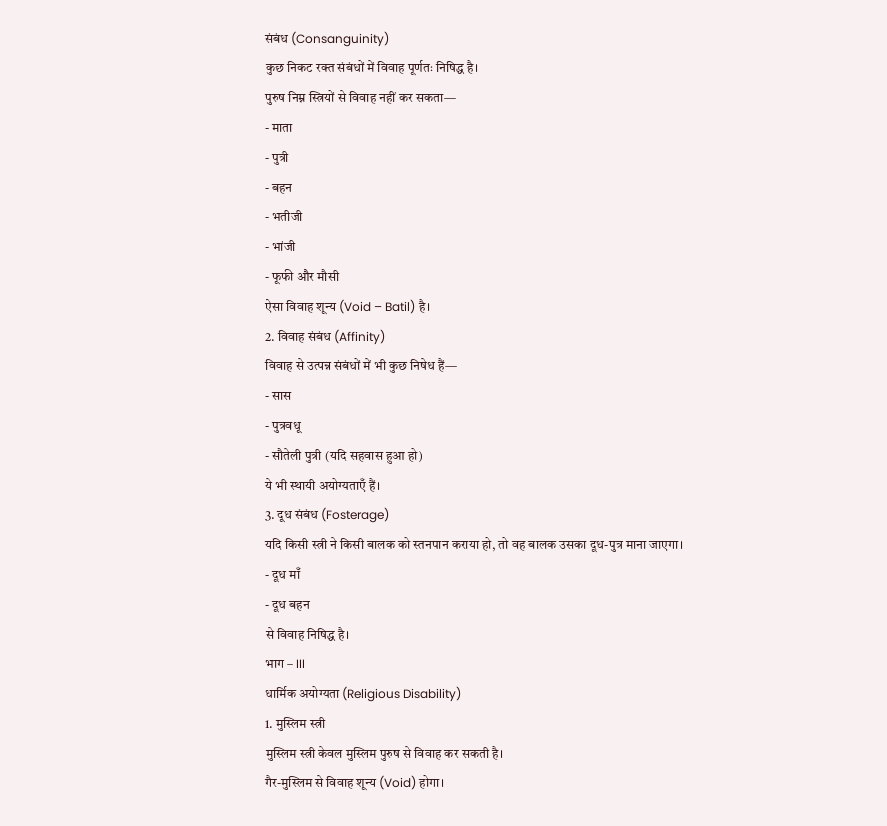संबंध (Consanguinity)
कुछ निकट रक्त संबंधों में विवाह पूर्णतः निषिद्ध है।
पुरुष निम्न स्त्रियों से विवाह नहीं कर सकता—
- माता
- पुत्री
- बहन
- भतीजी
- भांजी
- फूफी और मौसी
ऐसा विवाह शून्य (Void – Batil) है।
2. विवाह संबंध (Affinity)
विवाह से उत्पन्न संबंधों में भी कुछ निषेध हैं—
- सास
- पुत्रवधू
- सौतेली पुत्री (यदि सहवास हुआ हो)
ये भी स्थायी अयोग्यताएँ हैं।
3. दूध संबंध (Fosterage)
यदि किसी स्त्री ने किसी बालक को स्तनपान कराया हो, तो वह बालक उसका दूध-पुत्र माना जाएगा।
- दूध माँ
- दूध बहन
से विवाह निषिद्ध है।
भाग – III
धार्मिक अयोग्यता (Religious Disability)
1. मुस्लिम स्त्री
मुस्लिम स्त्री केवल मुस्लिम पुरुष से विवाह कर सकती है।
गैर-मुस्लिम से विवाह शून्य (Void) होगा।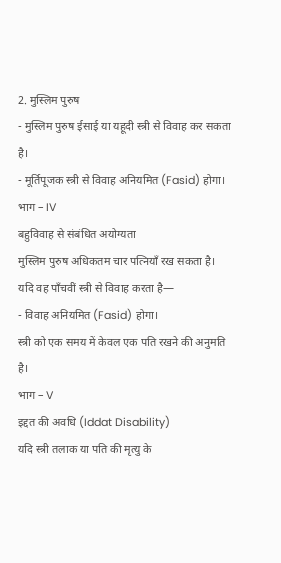2. मुस्लिम पुरुष
- मुस्लिम पुरुष ईसाई या यहूदी स्त्री से विवाह कर सकता है।
- मूर्तिपूजक स्त्री से विवाह अनियमित (Fasid) होगा।
भाग – IV
बहुविवाह से संबंधित अयोग्यता
मुस्लिम पुरुष अधिकतम चार पत्नियाँ रख सकता है।
यदि वह पाँचवीं स्त्री से विवाह करता है—
- विवाह अनियमित (Fasid) होगा।
स्त्री को एक समय में केवल एक पति रखने की अनुमति है।
भाग – V
इद्दत की अवधि (Iddat Disability)
यदि स्त्री तलाक या पति की मृत्यु के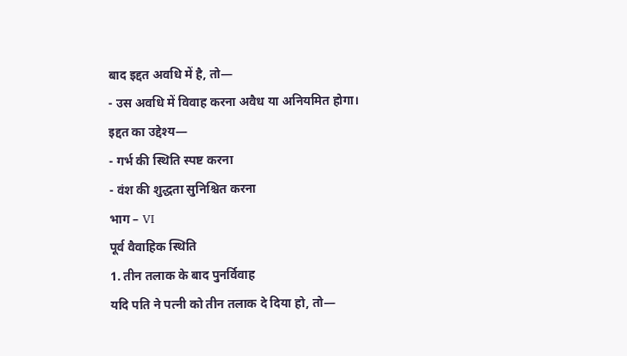बाद इद्दत अवधि में है, तो—
- उस अवधि में विवाह करना अवैध या अनियमित होगा।
इद्दत का उद्देश्य—
- गर्भ की स्थिति स्पष्ट करना
- वंश की शुद्धता सुनिश्चित करना
भाग – VI
पूर्व वैवाहिक स्थिति
1. तीन तलाक के बाद पुनर्विवाह
यदि पति ने पत्नी को तीन तलाक दे दिया हो, तो—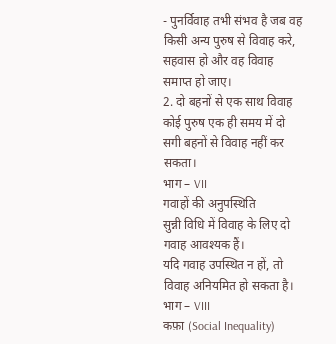- पुनर्विवाह तभी संभव है जब वह किसी अन्य पुरुष से विवाह करे, सहवास हो और वह विवाह समाप्त हो जाए।
2. दो बहनों से एक साथ विवाह
कोई पुरुष एक ही समय में दो सगी बहनों से विवाह नहीं कर सकता।
भाग – VII
गवाहों की अनुपस्थिति
सुन्नी विधि में विवाह के लिए दो गवाह आवश्यक हैं।
यदि गवाह उपस्थित न हों, तो विवाह अनियमित हो सकता है।
भाग – VIII
कफ़ा (Social Inequality)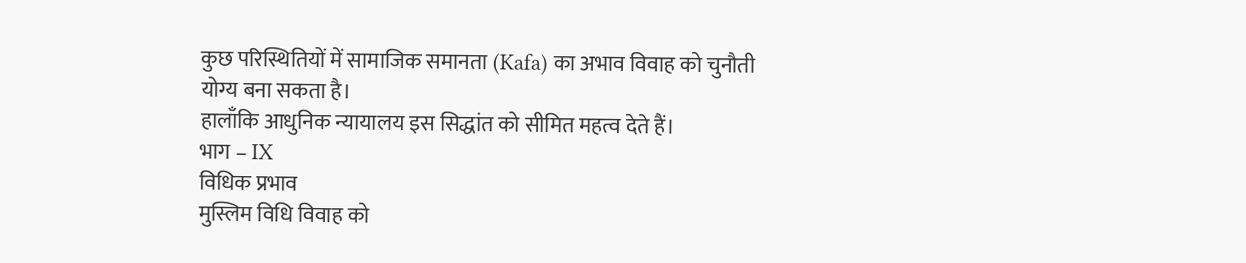कुछ परिस्थितियों में सामाजिक समानता (Kafa) का अभाव विवाह को चुनौती योग्य बना सकता है।
हालाँकि आधुनिक न्यायालय इस सिद्धांत को सीमित महत्व देते हैं।
भाग – IX
विधिक प्रभाव
मुस्लिम विधि विवाह को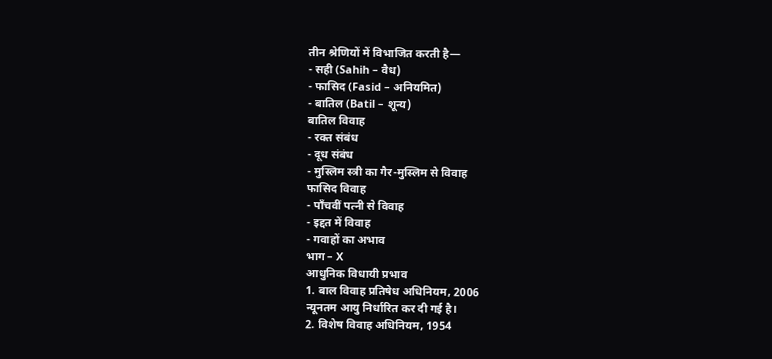तीन श्रेणियों में विभाजित करती है—
- सही (Sahih – वैध)
- फासिद (Fasid – अनियमित)
- बातिल (Batil – शून्य)
बातिल विवाह
- रक्त संबंध
- दूध संबंध
- मुस्लिम स्त्री का गैर-मुस्लिम से विवाह
फासिद विवाह
- पाँचवीं पत्नी से विवाह
- इद्दत में विवाह
- गवाहों का अभाव
भाग – X
आधुनिक विधायी प्रभाव
1. बाल विवाह प्रतिषेध अधिनियम, 2006
न्यूनतम आयु निर्धारित कर दी गई है।
2. विशेष विवाह अधिनियम, 1954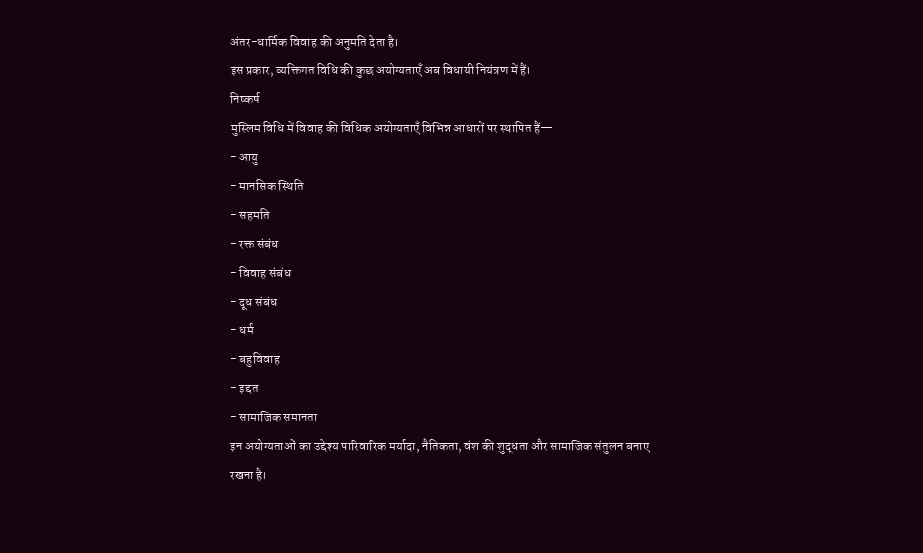अंतर-धार्मिक विवाह की अनुमति देता है।
इस प्रकार, व्यक्तिगत विधि की कुछ अयोग्यताएँ अब विधायी नियंत्रण में हैं।
निष्कर्ष
मुस्लिम विधि में विवाह की विधिक अयोग्यताएँ विभिन्न आधारों पर स्थापित हैं—
- आयु
- मानसिक स्थिति
- सहमति
- रक्त संबंध
- विवाह संबंध
- दूध संबंध
- धर्म
- बहुविवाह
- इद्दत
- सामाजिक समानता
इन अयोग्यताओं का उद्देश्य पारिवारिक मर्यादा, नैतिकता, वंश की शुद्धता और सामाजिक संतुलन बनाए रखना है।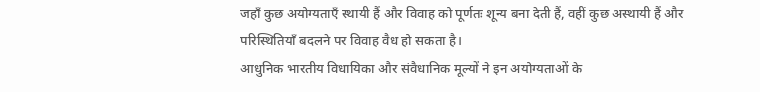जहाँ कुछ अयोग्यताएँ स्थायी हैं और विवाह को पूर्णतः शून्य बना देती हैं, वहीं कुछ अस्थायी हैं और परिस्थितियाँ बदलने पर विवाह वैध हो सकता है।
आधुनिक भारतीय विधायिका और संवैधानिक मूल्यों ने इन अयोग्यताओं के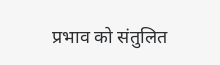प्रभाव को संतुलित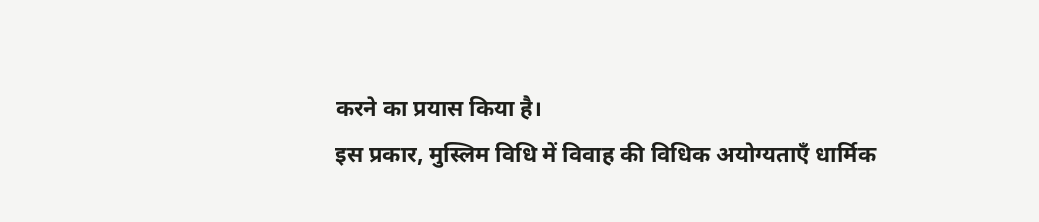करने का प्रयास किया है।
इस प्रकार, मुस्लिम विधि में विवाह की विधिक अयोग्यताएँ धार्मिक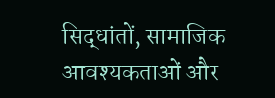सिद्धांतों, सामाजिक आवश्यकताओं और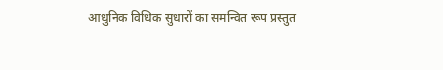आधुनिक विधिक सुधारों का समन्वित रूप प्रस्तुत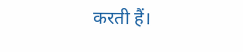करती हैं।